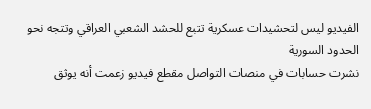الفيديو ليس لتحشيدات عسكرية تتبع للحشد الشعبي العراقي وتتجه نحو الحدود السورية
نشرت حسابات في منصات التواصل مقطع فيديو زعمت أنه يوثق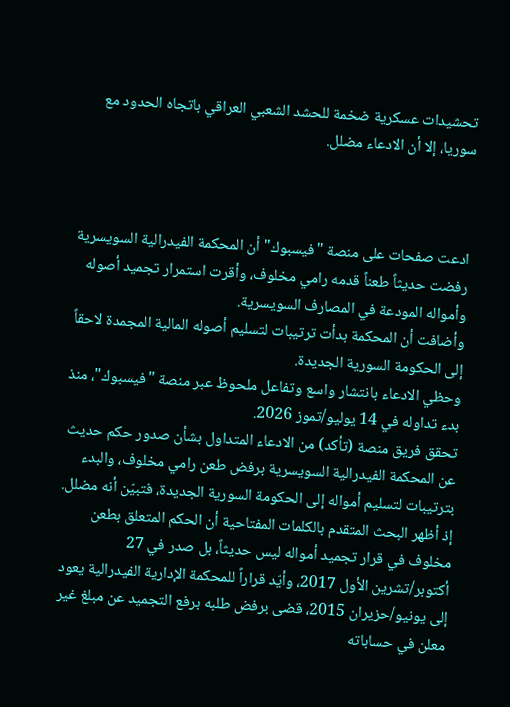تحشيدات عسكرية ضخمة للحشد الشعبي العراقي باتجاه الحدود مع سوريا، إلا أن الادعاء مضلل.



ادعت صفحات على منصة "فيسبوك" أن المحكمة الفيدرالية السويسرية رفضت حديثاً طعناً قدمه رامي مخلوف، وأقرت استمرار تجميد أصوله وأمواله المودعة في المصارف السويسرية.
وأضافت أن المحكمة بدأت ترتيبات لتسليم أصوله المالية المجمدة لاحقاً إلى الحكومة السورية الجديدة.
وحظي الادعاء بانتشار واسع وتفاعل ملحوظ عبر منصة "فيسبوك"، منذ بدء تداوله في 14 يوليو/تموز 2026.
تحقق فريق منصة (تأكد) من الادعاء المتداول بشأن صدور حكم حديث عن المحكمة الفيدرالية السويسرية برفض طعن رامي مخلوف، والبدء بترتيبات لتسليم أمواله إلى الحكومة السورية الجديدة، فتبيّن أنه مضلل.
إذ أظهر البحث المتقدم بالكلمات المفتاحية أن الحكم المتعلق بطعن مخلوف في قرار تجميد أمواله ليس حديثاً، بل صدر في 27 أكتوبر/تشرين الأول 2017، وأيّد قراراً للمحكمة الإدارية الفيدرالية يعود إلى يونيو/حزيران 2015، قضى برفض طلبه برفع التجميد عن مبلغ غير معلن في حساباته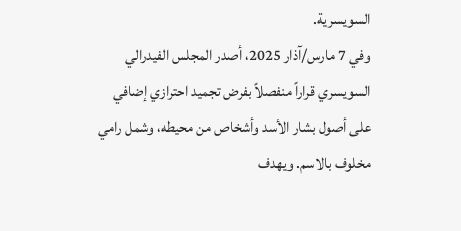السويسرية.
وفي 7 مارس/آذار 2025، أصدر المجلس الفيدرالي السويسري قراراً منفصلاً بفرض تجميد احترازي إضافي على أصول بشار الأسد وأشخاص من محيطه، وشمل رامي مخلوف بالاسم. ويهدف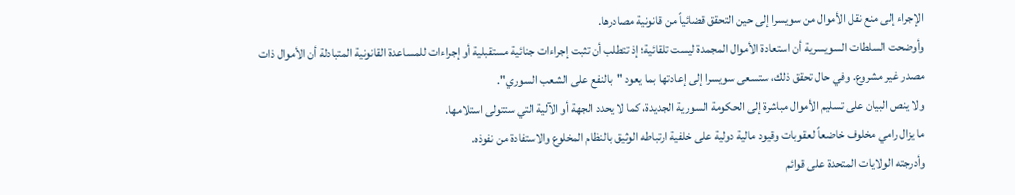الإجراء إلى منع نقل الأموال من سويسرا إلى حين التحقق قضائياً من قانونية مصادرها.
وأوضحت السلطات السويسرية أن استعادة الأموال المجمدة ليست تلقائية؛ إذ تتطلب أن تثبت إجراءات جنائية مستقبلية أو إجراءات للمساعدة القانونية المتبادلة أن الأموال ذات مصدر غير مشروع. وفي حال تحقق ذلك، ستسعى سويسرا إلى إعادتها بما يعود "بالنفع على الشعب السوري".
ولا ينص البيان على تسليم الأموال مباشرة إلى الحكومة السورية الجديدة، كما لا يحدد الجهة أو الآلية التي ستتولى استلامها.
ما يزال رامي مخلوف خاضعاً لعقوبات وقيود مالية دولية على خلفية ارتباطه الوثيق بالنظام المخلوع والاستفادة من نفوذه.
وأدرجته الولايات المتحدة على قوائم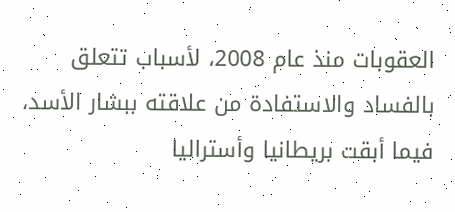العقوبات منذ عام 2008، لأسباب تتعلق بالفساد والاستفادة من علاقته ببشار الأسد، فيما أبقت بريطانيا وأستراليا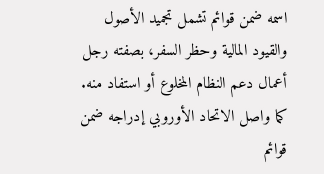اسمه ضمن قوائم تشمل تجميد الأصول والقيود المالية وحظر السفر، بصفته رجل أعمال دعم النظام المخلوع أو استفاد منه.
كما واصل الاتحاد الأوروبي إدراجه ضمن قوائم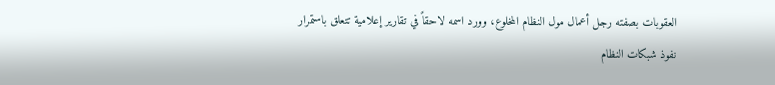العقوبات بصفته رجل أعمال مول النظام المخلوع، وورد اسمه لاحقاً في تقارير إعلامية تتعلق باستمرار نفوذ شبكات النظام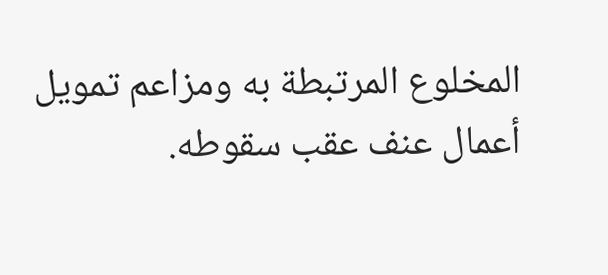المخلوع المرتبطة به ومزاعم تمويل أعمال عنف عقب سقوطه.